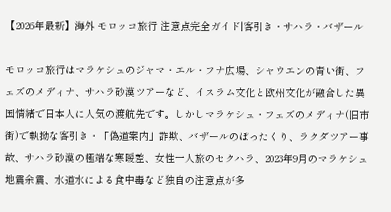【2026年最新】海外 モロッコ旅行 注意点完全ガイド|客引き・サハラ・バザール

モロッコ旅行はマラケシュのジャマ・エル・フナ広場、シャウエンの青い街、フェズのメディナ、サハラ砂漠ツアーなど、イスラム文化と欧州文化が融合した異国情緒で日本人に人気の渡航先です。しかしマラケシュ・フェズのメディナ(旧市街)で執拗な客引き・「偽道案内」詐欺、バザールのぼったくり、ラクダツアー事故、サハラ砂漠の極端な寒暖差、女性一人旅のセクハラ、2023年9月のマラケシュ地震余震、水道水による食中毒など独自の注意点が多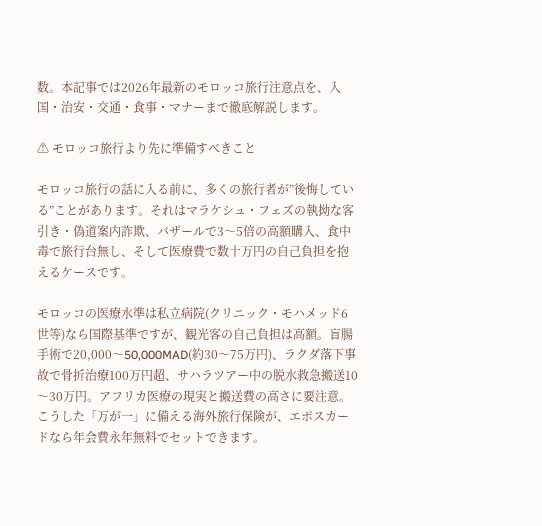数。本記事では2026年最新のモロッコ旅行注意点を、入国・治安・交通・食事・マナーまで徹底解説します。

⚠ モロッコ旅行より先に準備すべきこと

モロッコ旅行の話に入る前に、多くの旅行者が”後悔している”ことがあります。それはマラケシュ・フェズの執拗な客引き・偽道案内詐欺、バザールで3〜5倍の高額購入、食中毒で旅行台無し、そして医療費で数十万円の自己負担を抱えるケースです。

モロッコの医療水準は私立病院(クリニック・モハメッド6世等)なら国際基準ですが、観光客の自己負担は高額。盲腸手術で20,000〜50,000MAD(約30〜75万円)、ラクダ落下事故で骨折治療100万円超、サハラツアー中の脱水救急搬送10〜30万円。アフリカ医療の現実と搬送費の高さに要注意。こうした「万が一」に備える海外旅行保険が、エポスカードなら年会費永年無料でセットできます。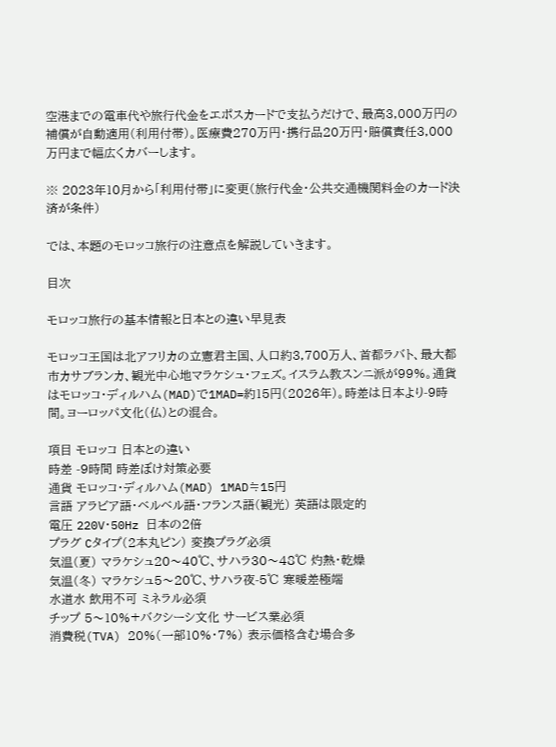空港までの電車代や旅行代金をエポスカードで支払うだけで、最高3,000万円の補償が自動適用(利用付帯)。医療費270万円・携行品20万円・賠償責任3,000万円まで幅広くカバーします。

※ 2023年10月から「利用付帯」に変更(旅行代金・公共交通機関料金のカード決済が条件)

では、本題のモロッコ旅行の注意点を解説していきます。

目次

モロッコ旅行の基本情報と日本との違い早見表

モロッコ王国は北アフリカの立憲君主国、人口約3,700万人、首都ラバト、最大都市カサブランカ、観光中心地マラケシュ・フェズ。イスラム教スンニ派が99%。通貨はモロッコ・ディルハム(MAD)で1MAD=約15円(2026年)。時差は日本より-9時間。ヨーロッパ文化(仏)との混合。

項目 モロッコ 日本との違い
時差 -9時間 時差ぼけ対策必要
通貨 モロッコ・ディルハム(MAD) 1MAD≒15円
言語 アラビア語・ベルベル語・フランス語(観光) 英語は限定的
電圧 220V・50Hz 日本の2倍
プラグ Cタイプ(2本丸ピン) 変換プラグ必須
気温(夏) マラケシュ20〜40℃、サハラ30〜48℃ 灼熱・乾燥
気温(冬) マラケシュ5〜20℃、サハラ夜-5℃ 寒暖差極端
水道水 飲用不可 ミネラル必須
チップ 5〜10%+バクシーシ文化 サービス業必須
消費税(TVA) 20%(一部10%・7%) 表示価格含む場合多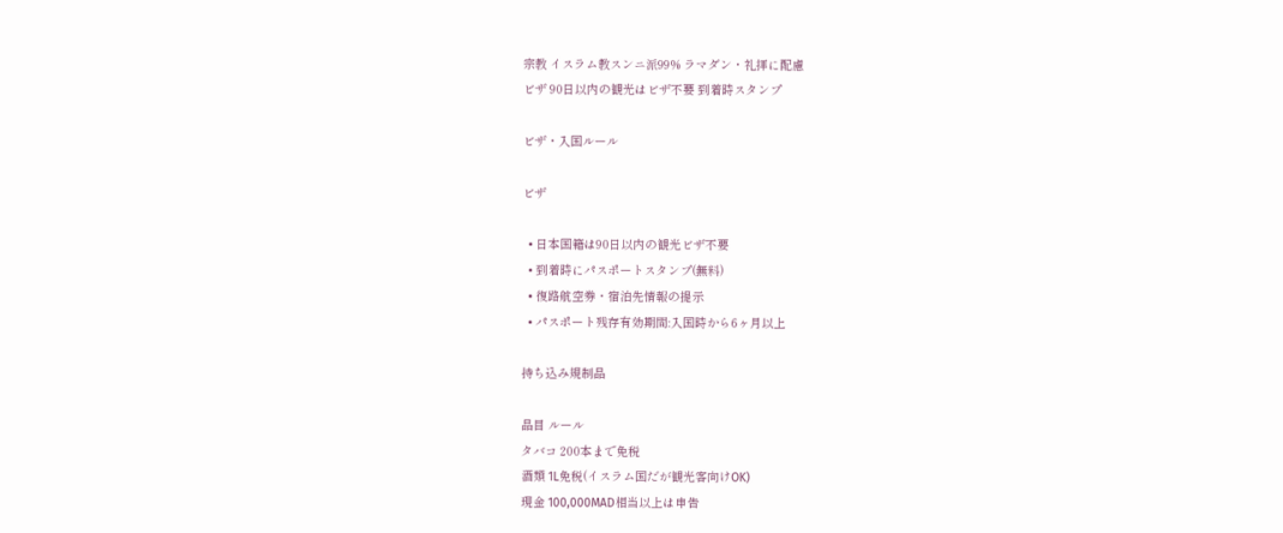宗教 イスラム教スンニ派99% ラマダン・礼拝に配慮
ビザ 90日以内の観光はビザ不要 到着時スタンプ

ビザ・入国ルール

ビザ

  • 日本国籍は90日以内の観光ビザ不要
  • 到着時にパスポートスタンプ(無料)
  • 復路航空券・宿泊先情報の提示
  • パスポート残存有効期間:入国時から6ヶ月以上

持ち込み規制品

品目 ルール
タバコ 200本まで免税
酒類 1L免税(イスラム国だが観光客向けOK)
現金 100,000MAD相当以上は申告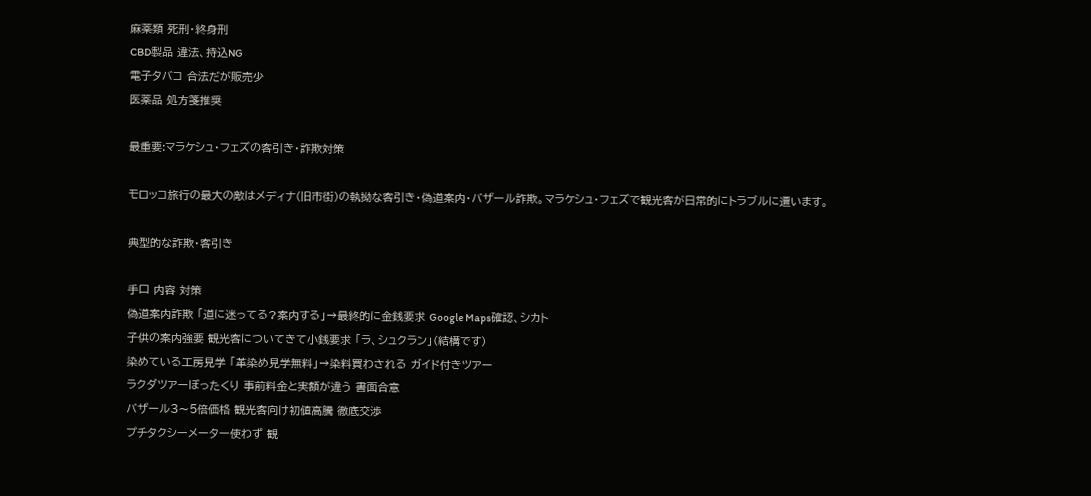麻薬類 死刑・終身刑
CBD製品 違法、持込NG
電子タバコ 合法だが販売少
医薬品 処方箋推奨

最重要:マラケシュ・フェズの客引き・詐欺対策

モロッコ旅行の最大の敵はメディナ(旧市街)の執拗な客引き・偽道案内・バザール詐欺。マラケシュ・フェズで観光客が日常的にトラブルに遭います。

典型的な詐欺・客引き

手口 内容 対策
偽道案内詐欺 「道に迷ってる?案内する」→最終的に金銭要求 Google Maps確認、シカト
子供の案内強要 観光客についてきて小銭要求 「ラ、シュクラン」(結構です)
染めている工房見学 「革染め見学無料」→染料買わされる ガイド付きツアー
ラクダツアーぼったくり 事前料金と実額が違う 書面合意
バザール3〜5倍価格 観光客向け初値高騰 徹底交渉
プチタクシーメーター使わず 観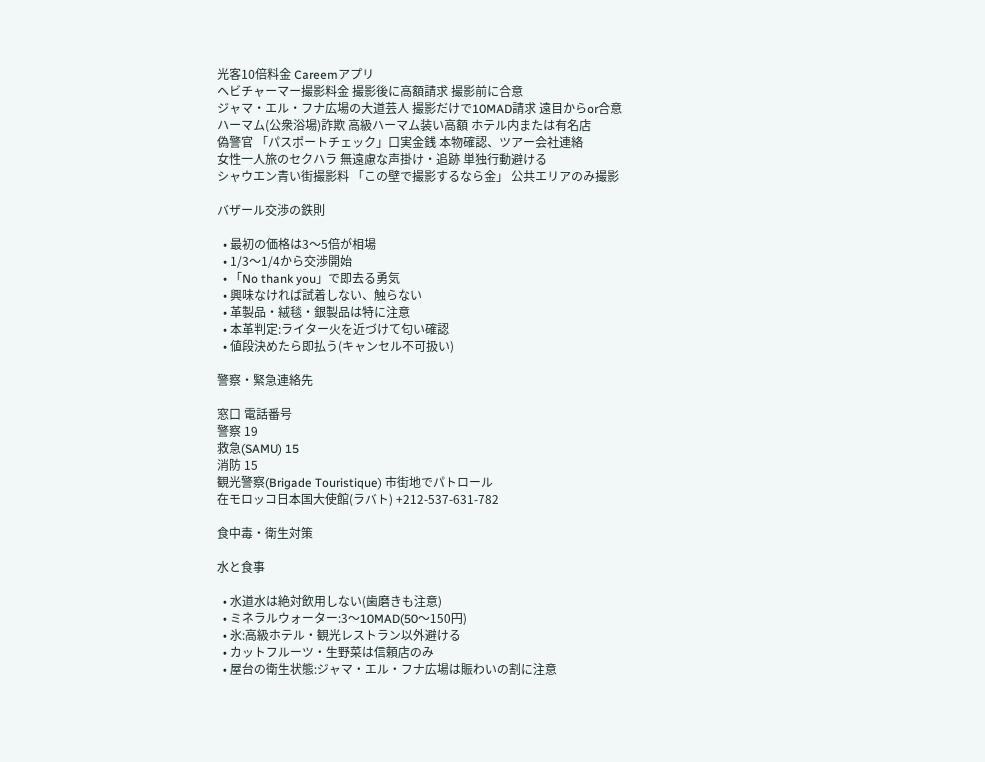光客10倍料金 Careemアプリ
ヘビチャーマー撮影料金 撮影後に高額請求 撮影前に合意
ジャマ・エル・フナ広場の大道芸人 撮影だけで10MAD請求 遠目からor合意
ハーマム(公衆浴場)詐欺 高級ハーマム装い高額 ホテル内または有名店
偽警官 「パスポートチェック」口実金銭 本物確認、ツアー会社連絡
女性一人旅のセクハラ 無遠慮な声掛け・追跡 単独行動避ける
シャウエン青い街撮影料 「この壁で撮影するなら金」 公共エリアのみ撮影

バザール交渉の鉄則

  • 最初の価格は3〜5倍が相場
  • 1/3〜1/4から交渉開始
  • 「No thank you」で即去る勇気
  • 興味なければ試着しない、触らない
  • 革製品・絨毯・銀製品は特に注意
  • 本革判定:ライター火を近づけて匂い確認
  • 値段決めたら即払う(キャンセル不可扱い)

警察・緊急連絡先

窓口 電話番号
警察 19
救急(SAMU) 15
消防 15
観光警察(Brigade Touristique) 市街地でパトロール
在モロッコ日本国大使館(ラバト) +212-537-631-782

食中毒・衛生対策

水と食事

  • 水道水は絶対飲用しない(歯磨きも注意)
  • ミネラルウォーター:3〜10MAD(50〜150円)
  • 氷:高級ホテル・観光レストラン以外避ける
  • カットフルーツ・生野菜は信頼店のみ
  • 屋台の衛生状態:ジャマ・エル・フナ広場は賑わいの割に注意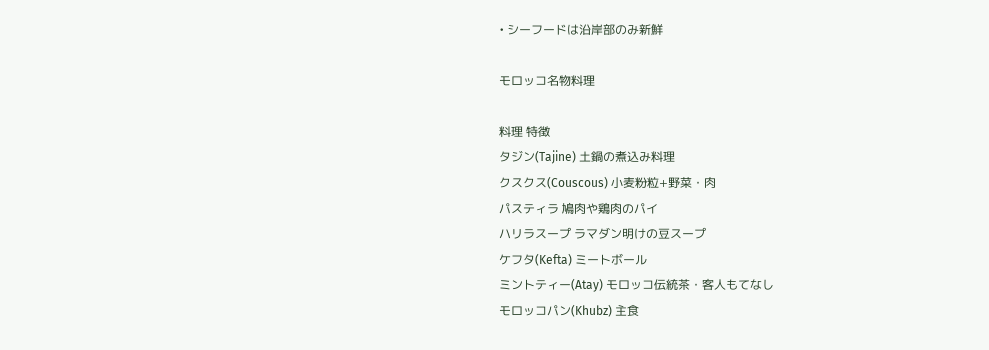• シーフードは沿岸部のみ新鮮

モロッコ名物料理

料理 特徴
タジン(Tajine) 土鍋の煮込み料理
クスクス(Couscous) 小麦粉粒+野菜・肉
パスティラ 鳩肉や鶏肉のパイ
ハリラスープ ラマダン明けの豆スープ
ケフタ(Kefta) ミートボール
ミントティー(Atay) モロッコ伝統茶・客人もてなし
モロッコパン(Khubz) 主食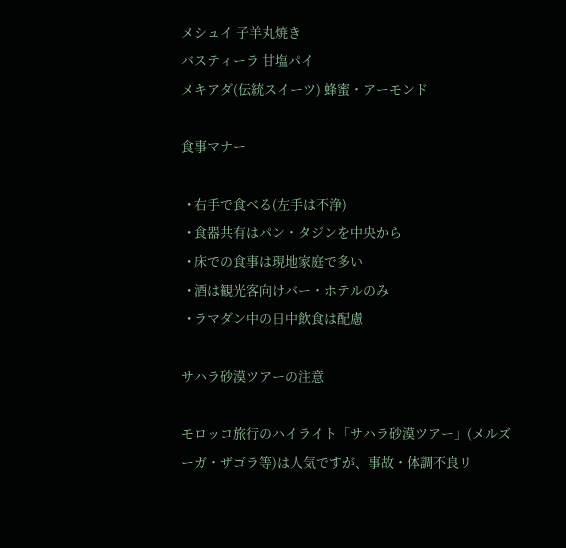メシュイ 子羊丸焼き
バスティーラ 甘塩パイ
メキアダ(伝統スイーツ) 蜂蜜・アーモンド

食事マナー

  • 右手で食べる(左手は不浄)
  • 食器共有はパン・タジンを中央から
  • 床での食事は現地家庭で多い
  • 酒は観光客向けバー・ホテルのみ
  • ラマダン中の日中飲食は配慮

サハラ砂漠ツアーの注意

モロッコ旅行のハイライト「サハラ砂漠ツアー」(メルズーガ・ザゴラ等)は人気ですが、事故・体調不良リ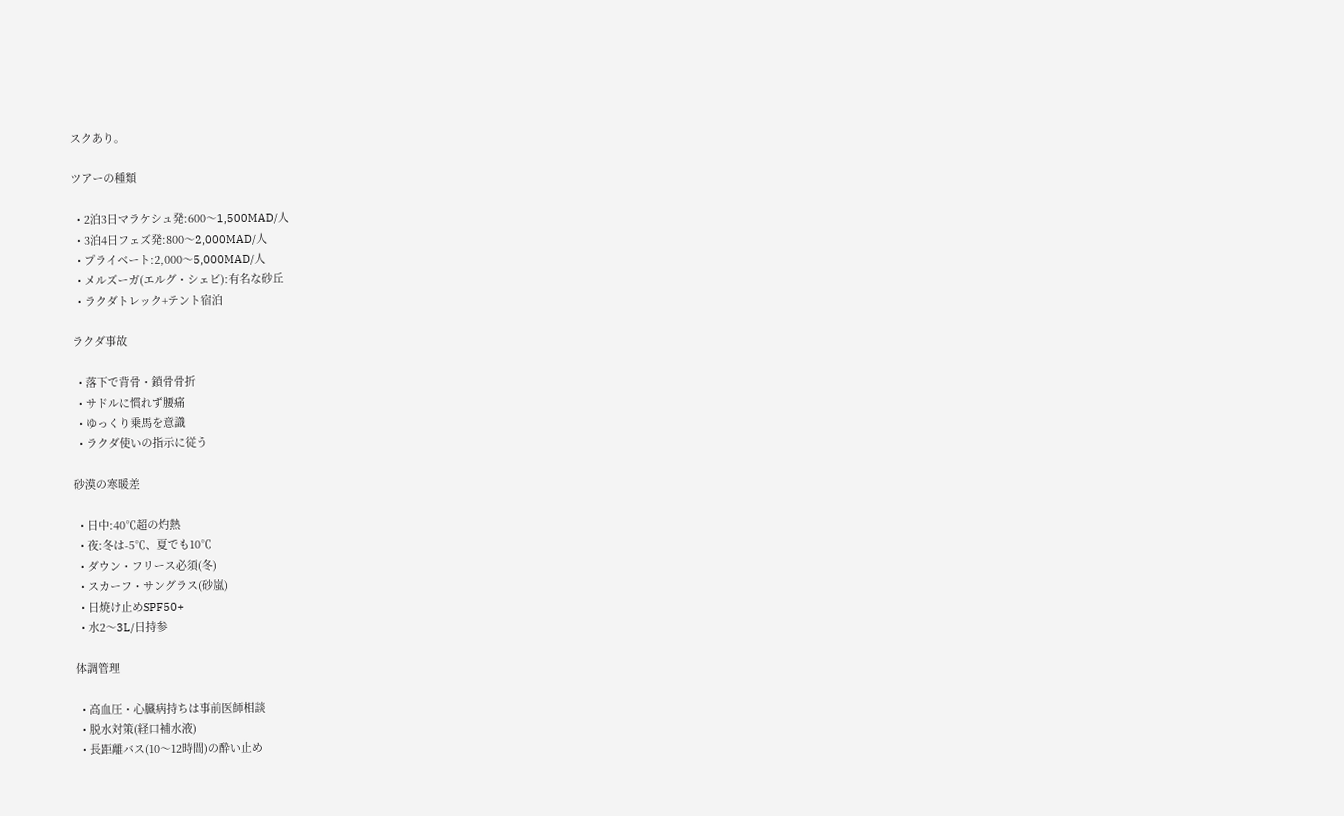スクあり。

ツアーの種類

  • 2泊3日マラケシュ発:600〜1,500MAD/人
  • 3泊4日フェズ発:800〜2,000MAD/人
  • プライベート:2,000〜5,000MAD/人
  • メルズーガ(エルグ・シェビ):有名な砂丘
  • ラクダトレック+テント宿泊

ラクダ事故

  • 落下で背骨・鎖骨骨折
  • サドルに慣れず腰痛
  • ゆっくり乗馬を意識
  • ラクダ使いの指示に従う

砂漠の寒暖差

  • 日中:40℃超の灼熱
  • 夜:冬は-5℃、夏でも10℃
  • ダウン・フリース必須(冬)
  • スカーフ・サングラス(砂嵐)
  • 日焼け止めSPF50+
  • 水2〜3L/日持参

体調管理

  • 高血圧・心臓病持ちは事前医師相談
  • 脱水対策(経口補水液)
  • 長距離バス(10〜12時間)の酔い止め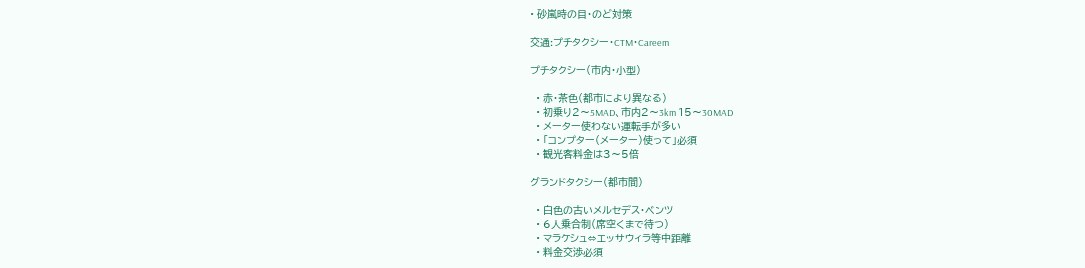• 砂嵐時の目・のど対策

交通:プチタクシー・CTM・Careem

プチタクシー(市内・小型)

  • 赤・茶色(都市により異なる)
  • 初乗り2〜5MAD、市内2〜3km 15〜30MAD
  • メーター使わない運転手が多い
  • 「コンプター(メーター)使って」必須
  • 観光客料金は3〜5倍

グランドタクシー(都市間)

  • 白色の古いメルセデス・ベンツ
  • 6人乗合制(席空くまで待つ)
  • マラケシュ⇔エッサウィラ等中距離
  • 料金交渉必須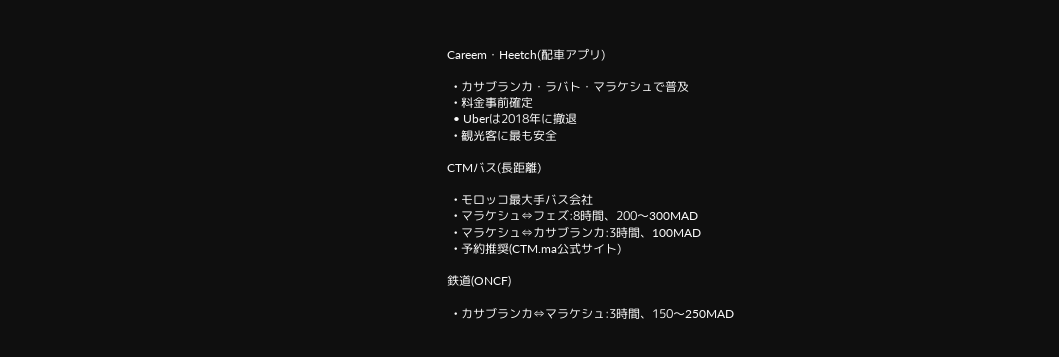Careem・Heetch(配車アプリ)

  • カサブランカ・ラバト・マラケシュで普及
  • 料金事前確定
  • Uberは2018年に撤退
  • 観光客に最も安全

CTMバス(長距離)

  • モロッコ最大手バス会社
  • マラケシュ⇔フェズ:8時間、200〜300MAD
  • マラケシュ⇔カサブランカ:3時間、100MAD
  • 予約推奨(CTM.ma公式サイト)

鉄道(ONCF)

  • カサブランカ⇔マラケシュ:3時間、150〜250MAD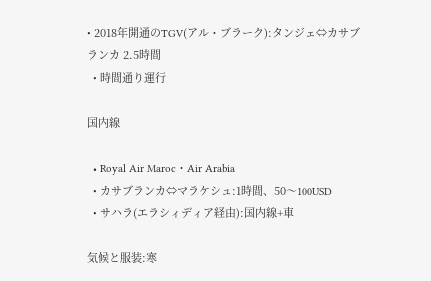• 2018年開通のTGV(アル・ブラーク):タンジェ⇔カサブランカ 2.5時間
  • 時間通り運行

国内線

  • Royal Air Maroc・Air Arabia
  • カサブランカ⇔マラケシュ:1時間、50〜100USD
  • サハラ(エラシィディア経由):国内線+車

気候と服装:寒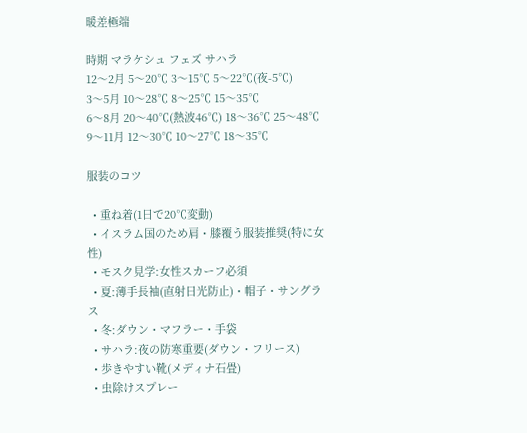暖差極端

時期 マラケシュ フェズ サハラ
12〜2月 5〜20℃ 3〜15℃ 5〜22℃(夜-5℃)
3〜5月 10〜28℃ 8〜25℃ 15〜35℃
6〜8月 20〜40℃(熱波46℃) 18〜36℃ 25〜48℃
9〜11月 12〜30℃ 10〜27℃ 18〜35℃

服装のコツ

  • 重ね着(1日で20℃変動)
  • イスラム国のため肩・膝覆う服装推奨(特に女性)
  • モスク見学:女性スカーフ必須
  • 夏:薄手長袖(直射日光防止)・帽子・サングラス
  • 冬:ダウン・マフラー・手袋
  • サハラ:夜の防寒重要(ダウン・フリース)
  • 歩きやすい靴(メディナ石畳)
  • 虫除けスプレー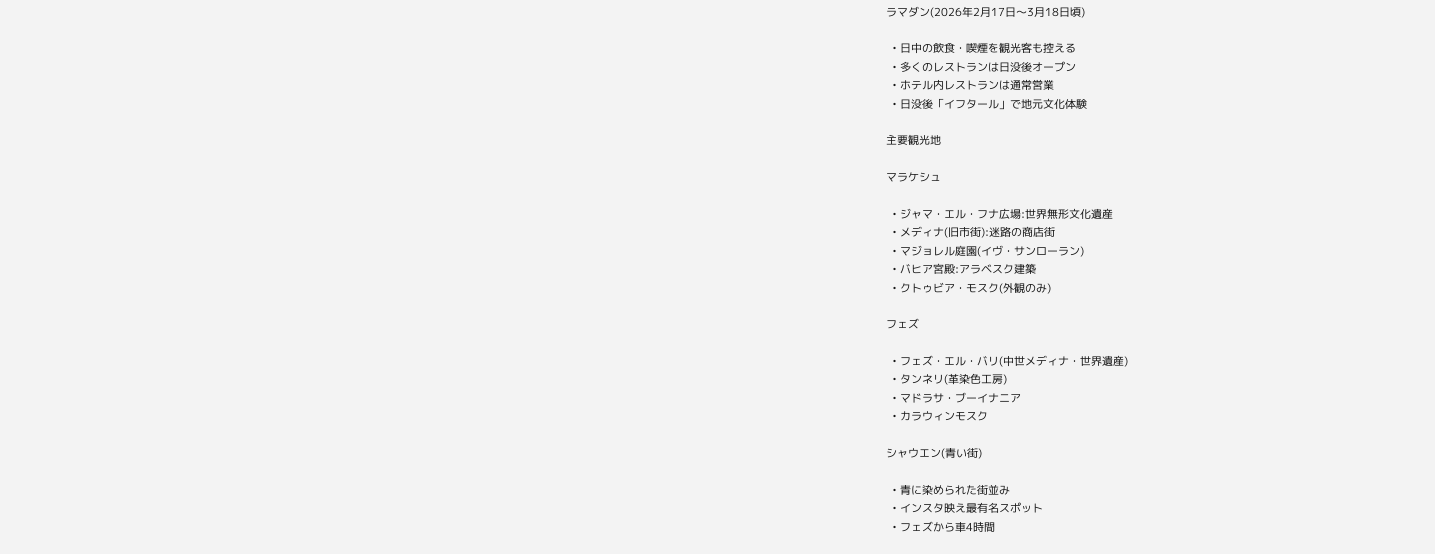ラマダン(2026年2月17日〜3月18日頃)

  • 日中の飲食・喫煙を観光客も控える
  • 多くのレストランは日没後オープン
  • ホテル内レストランは通常営業
  • 日没後「イフタール」で地元文化体験

主要観光地

マラケシュ

  • ジャマ・エル・フナ広場:世界無形文化遺産
  • メディナ(旧市街):迷路の商店街
  • マジョレル庭園(イヴ・サンローラン)
  • バヒア宮殿:アラベスク建築
  • クトゥビア・モスク(外観のみ)

フェズ

  • フェズ・エル・バリ(中世メディナ・世界遺産)
  • タンネリ(革染色工房)
  • マドラサ・ブーイナニア
  • カラウィンモスク

シャウエン(青い街)

  • 青に染められた街並み
  • インスタ映え最有名スポット
  • フェズから車4時間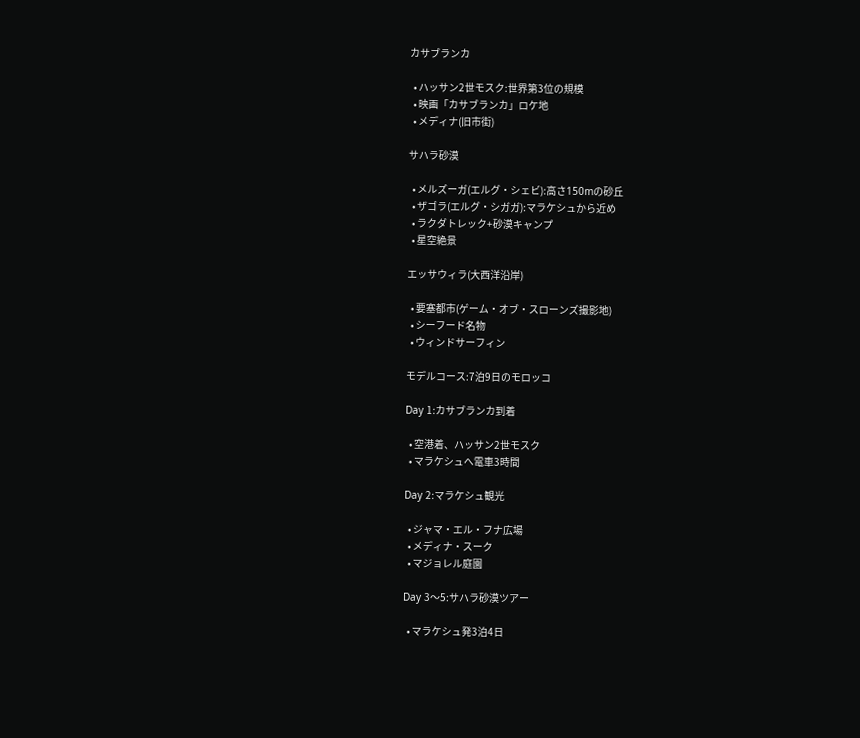カサブランカ

  • ハッサン2世モスク:世界第3位の規模
  • 映画「カサブランカ」ロケ地
  • メディナ(旧市街)

サハラ砂漠

  • メルズーガ(エルグ・シェビ):高さ150mの砂丘
  • ザゴラ(エルグ・シガガ):マラケシュから近め
  • ラクダトレック+砂漠キャンプ
  • 星空絶景

エッサウィラ(大西洋沿岸)

  • 要塞都市(ゲーム・オブ・スローンズ撮影地)
  • シーフード名物
  • ウィンドサーフィン

モデルコース:7泊9日のモロッコ

Day 1:カサブランカ到着

  • 空港着、ハッサン2世モスク
  • マラケシュへ電車3時間

Day 2:マラケシュ観光

  • ジャマ・エル・フナ広場
  • メディナ・スーク
  • マジョレル庭園

Day 3〜5:サハラ砂漠ツアー

  • マラケシュ発3泊4日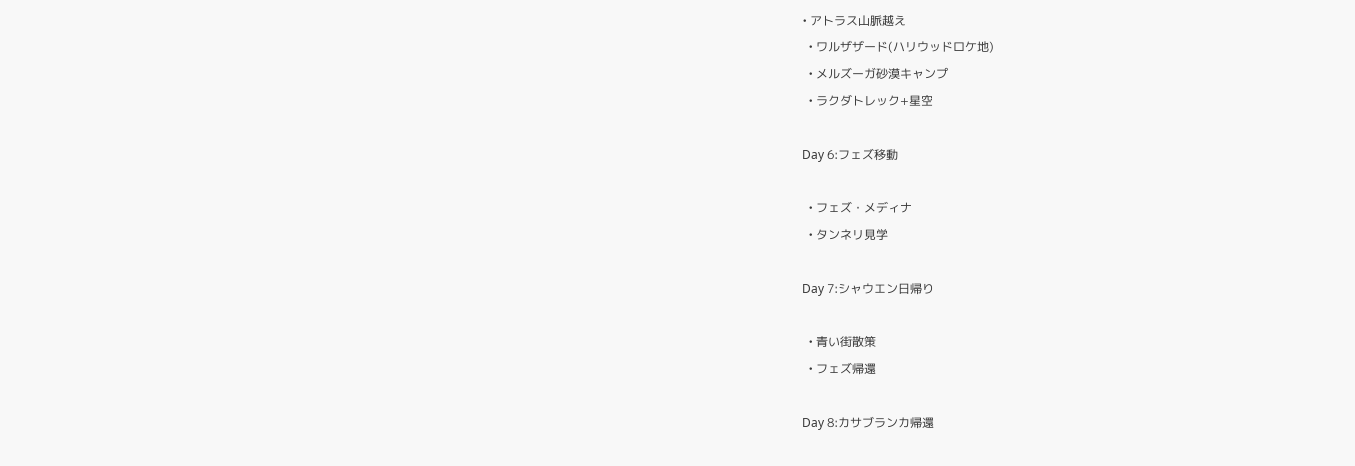• アトラス山脈越え
  • ワルザザード(ハリウッドロケ地)
  • メルズーガ砂漠キャンプ
  • ラクダトレック+星空

Day 6:フェズ移動

  • フェズ・メディナ
  • タンネリ見学

Day 7:シャウエン日帰り

  • 青い街散策
  • フェズ帰還

Day 8:カサブランカ帰還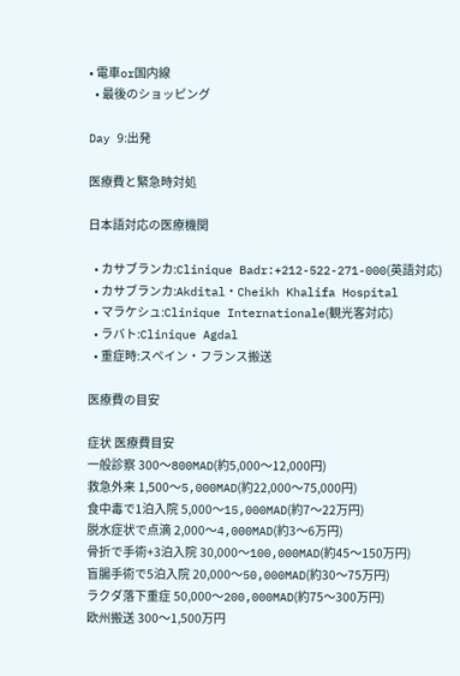• 電車or国内線
  • 最後のショッピング

Day 9:出発

医療費と緊急時対処

日本語対応の医療機関

  • カサブランカ:Clinique Badr:+212-522-271-000(英語対応)
  • カサブランカ:Akdital・Cheikh Khalifa Hospital
  • マラケシュ:Clinique Internationale(観光客対応)
  • ラバト:Clinique Agdal
  • 重症時:スペイン・フランス搬送

医療費の目安

症状 医療費目安
一般診察 300〜800MAD(約5,000〜12,000円)
救急外来 1,500〜5,000MAD(約22,000〜75,000円)
食中毒で1泊入院 5,000〜15,000MAD(約7〜22万円)
脱水症状で点滴 2,000〜4,000MAD(約3〜6万円)
骨折で手術+3泊入院 30,000〜100,000MAD(約45〜150万円)
盲腸手術で5泊入院 20,000〜50,000MAD(約30〜75万円)
ラクダ落下重症 50,000〜200,000MAD(約75〜300万円)
欧州搬送 300〜1,500万円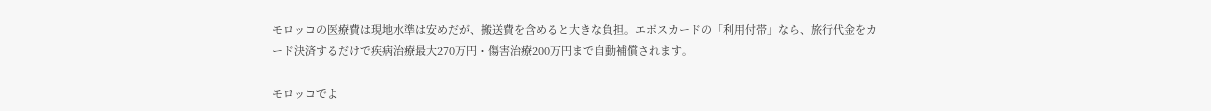モロッコの医療費は現地水準は安めだが、搬送費を含めると大きな負担。エポスカードの「利用付帯」なら、旅行代金をカード決済するだけで疾病治療最大270万円・傷害治療200万円まで自動補償されます。

モロッコでよ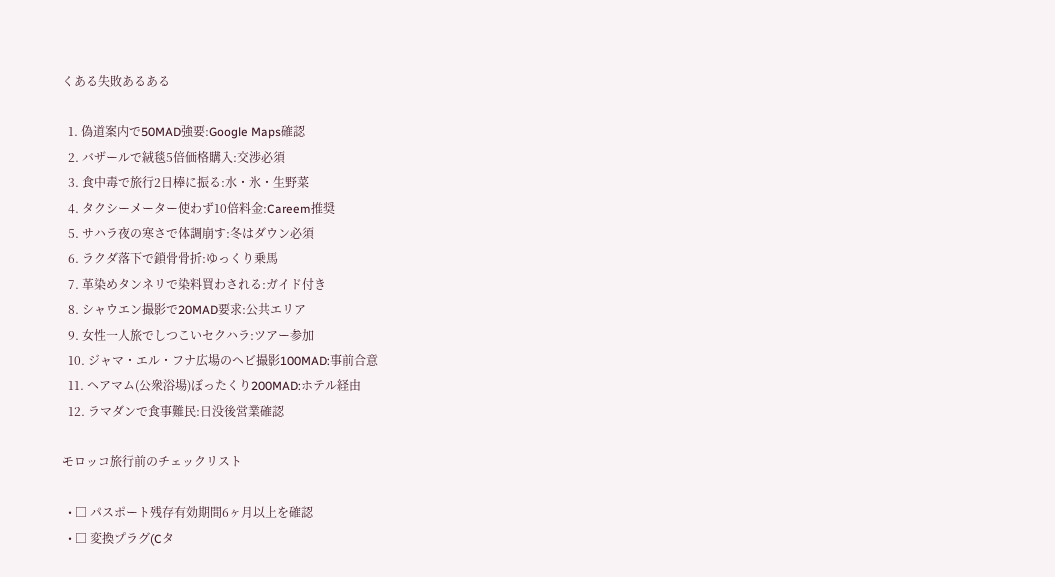くある失敗あるある

  1. 偽道案内で50MAD強要:Google Maps確認
  2. バザールで絨毯5倍価格購入:交渉必須
  3. 食中毒で旅行2日棒に振る:水・氷・生野菜
  4. タクシーメーター使わず10倍料金:Careem推奨
  5. サハラ夜の寒さで体調崩す:冬はダウン必須
  6. ラクダ落下で鎖骨骨折:ゆっくり乗馬
  7. 革染めタンネリで染料買わされる:ガイド付き
  8. シャウエン撮影で20MAD要求:公共エリア
  9. 女性一人旅でしつこいセクハラ:ツアー参加
  10. ジャマ・エル・フナ広場のヘビ撮影100MAD:事前合意
  11. ヘアマム(公衆浴場)ぼったくり200MAD:ホテル経由
  12. ラマダンで食事難民:日没後営業確認

モロッコ旅行前のチェックリスト

  • □ パスポート残存有効期間6ヶ月以上を確認
  • □ 変換プラグ(Cタ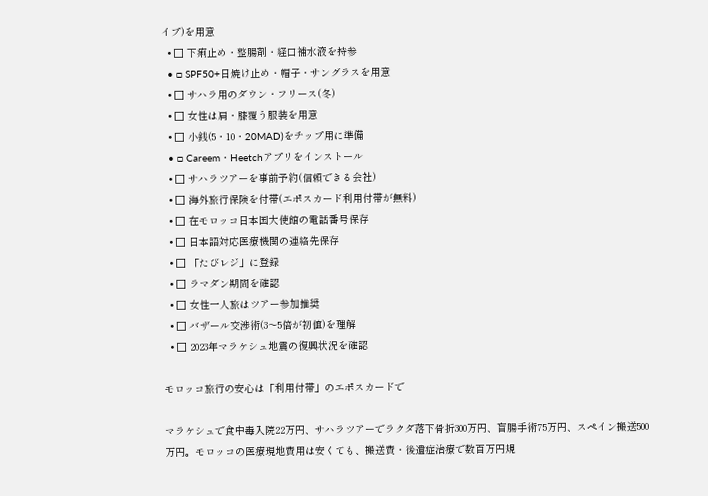イプ)を用意
  • □ 下痢止め・整腸剤・経口補水液を持参
  • □ SPF50+日焼け止め・帽子・サングラスを用意
  • □ サハラ用のダウン・フリース(冬)
  • □ 女性は肩・膝覆う服装を用意
  • □ 小銭(5・10・20MAD)をチップ用に準備
  • □ Careem・Heetchアプリをインストール
  • □ サハラツアーを事前予約(信頼できる会社)
  • □ 海外旅行保険を付帯(エポスカード利用付帯が無料)
  • □ 在モロッコ日本国大使館の電話番号保存
  • □ 日本語対応医療機関の連絡先保存
  • □ 「たびレジ」に登録
  • □ ラマダン期間を確認
  • □ 女性一人旅はツアー参加推奨
  • □ バザール交渉術(3〜5倍が初値)を理解
  • □ 2023年マラケシュ地震の復興状況を確認

モロッコ旅行の安心は「利用付帯」のエポスカードで

マラケシュで食中毒入院22万円、サハラツアーでラクダ落下骨折300万円、盲腸手術75万円、スペイン搬送500万円。モロッコの医療現地費用は安くても、搬送費・後遺症治療で数百万円規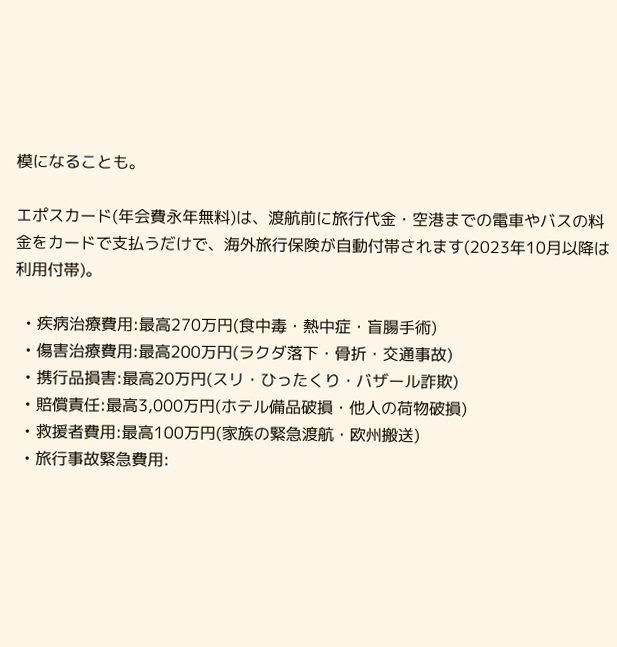模になることも。

エポスカード(年会費永年無料)は、渡航前に旅行代金・空港までの電車やバスの料金をカードで支払うだけで、海外旅行保険が自動付帯されます(2023年10月以降は利用付帯)。

  • 疾病治療費用:最高270万円(食中毒・熱中症・盲腸手術)
  • 傷害治療費用:最高200万円(ラクダ落下・骨折・交通事故)
  • 携行品損害:最高20万円(スリ・ひったくり・バザール詐欺)
  • 賠償責任:最高3,000万円(ホテル備品破損・他人の荷物破損)
  • 救援者費用:最高100万円(家族の緊急渡航・欧州搬送)
  • 旅行事故緊急費用: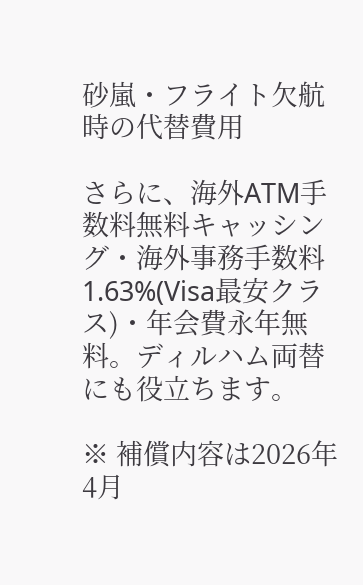砂嵐・フライト欠航時の代替費用

さらに、海外ATM手数料無料キャッシング・海外事務手数料1.63%(Visa最安クラス)・年会費永年無料。ディルハム両替にも役立ちます。

※ 補償内容は2026年4月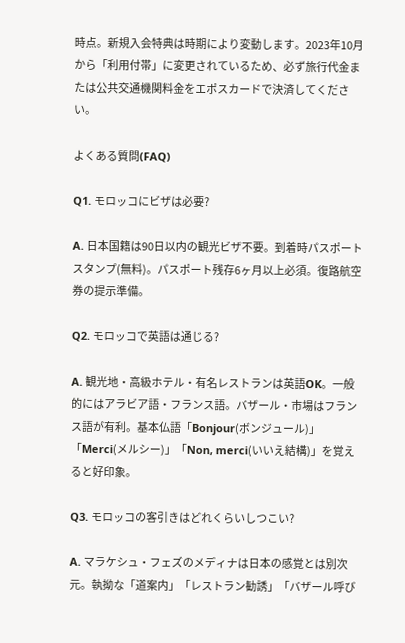時点。新規入会特典は時期により変動します。2023年10月から「利用付帯」に変更されているため、必ず旅行代金または公共交通機関料金をエポスカードで決済してください。

よくある質問(FAQ)

Q1. モロッコにビザは必要?

A. 日本国籍は90日以内の観光ビザ不要。到着時パスポートスタンプ(無料)。パスポート残存6ヶ月以上必須。復路航空券の提示準備。

Q2. モロッコで英語は通じる?

A. 観光地・高級ホテル・有名レストランは英語OK。一般的にはアラビア語・フランス語。バザール・市場はフランス語が有利。基本仏語「Bonjour(ボンジュール)」「Merci(メルシー)」「Non, merci(いいえ結構)」を覚えると好印象。

Q3. モロッコの客引きはどれくらいしつこい?

A. マラケシュ・フェズのメディナは日本の感覚とは別次元。執拗な「道案内」「レストラン勧誘」「バザール呼び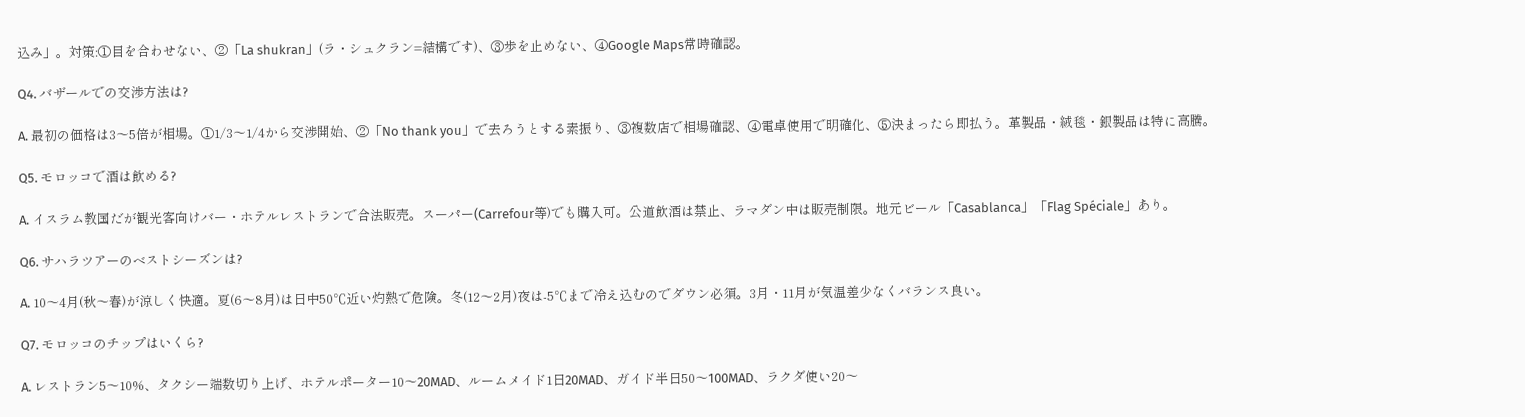込み」。対策:①目を合わせない、②「La shukran」(ラ・シュクラン=結構です)、③歩を止めない、④Google Maps常時確認。

Q4. バザールでの交渉方法は?

A. 最初の価格は3〜5倍が相場。①1/3〜1/4から交渉開始、②「No thank you」で去ろうとする素振り、③複数店で相場確認、④電卓使用で明確化、⑤決まったら即払う。革製品・絨毯・銀製品は特に高騰。

Q5. モロッコで酒は飲める?

A. イスラム教国だが観光客向けバー・ホテルレストランで合法販売。スーパー(Carrefour等)でも購入可。公道飲酒は禁止、ラマダン中は販売制限。地元ビール「Casablanca」「Flag Spéciale」あり。

Q6. サハラツアーのベストシーズンは?

A. 10〜4月(秋〜春)が涼しく快適。夏(6〜8月)は日中50℃近い灼熱で危険。冬(12〜2月)夜は-5℃まで冷え込むのでダウン必須。3月・11月が気温差少なくバランス良い。

Q7. モロッコのチップはいくら?

A. レストラン5〜10%、タクシー端数切り上げ、ホテルポーター10〜20MAD、ルームメイド1日20MAD、ガイド半日50〜100MAD、ラクダ使い20〜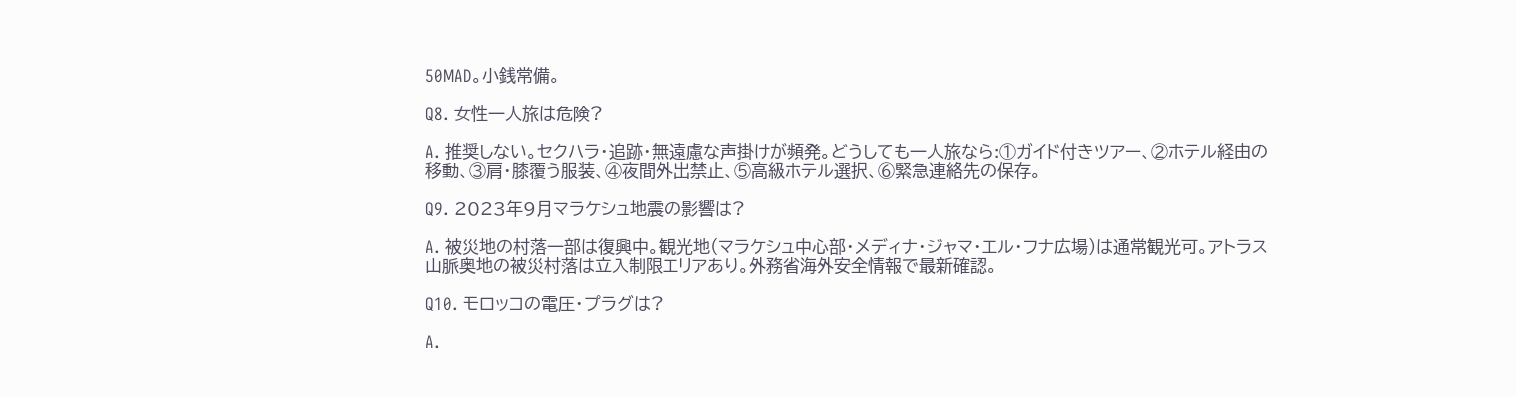50MAD。小銭常備。

Q8. 女性一人旅は危険?

A. 推奨しない。セクハラ・追跡・無遠慮な声掛けが頻発。どうしても一人旅なら:①ガイド付きツアー、②ホテル経由の移動、③肩・膝覆う服装、④夜間外出禁止、⑤高級ホテル選択、⑥緊急連絡先の保存。

Q9. 2023年9月マラケシュ地震の影響は?

A. 被災地の村落一部は復興中。観光地(マラケシュ中心部・メディナ・ジャマ・エル・フナ広場)は通常観光可。アトラス山脈奥地の被災村落は立入制限エリアあり。外務省海外安全情報で最新確認。

Q10. モロッコの電圧・プラグは?

A.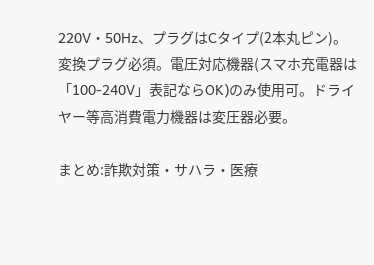220V・50Hz、プラグはCタイプ(2本丸ピン)。変換プラグ必須。電圧対応機器(スマホ充電器は「100-240V」表記ならOK)のみ使用可。ドライヤー等高消費電力機器は変圧器必要。

まとめ:詐欺対策・サハラ・医療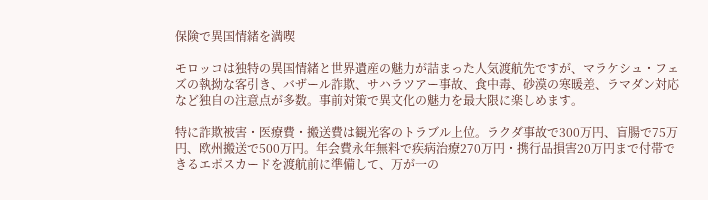保険で異国情緒を満喫

モロッコは独特の異国情緒と世界遺産の魅力が詰まった人気渡航先ですが、マラケシュ・フェズの執拗な客引き、バザール詐欺、サハラツアー事故、食中毒、砂漠の寒暖差、ラマダン対応など独自の注意点が多数。事前対策で異文化の魅力を最大限に楽しめます。

特に詐欺被害・医療費・搬送費は観光客のトラブル上位。ラクダ事故で300万円、盲腸で75万円、欧州搬送で500万円。年会費永年無料で疾病治療270万円・携行品損害20万円まで付帯できるエポスカードを渡航前に準備して、万が一の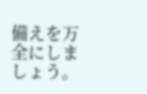備えを万全にしましょう。